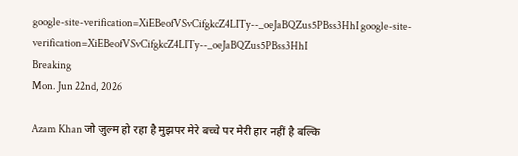google-site-verification=XiEBeofVSvCifgkcZ4LITy--_oeJaBQZus5PBss3HhI google-site-verification=XiEBeofVSvCifgkcZ4LITy--_oeJaBQZus5PBss3HhI
Breaking
Mon. Jun 22nd, 2026

Azam Khan जो ज़ुल्म हो रहा है मुझपर मेरे बच्चे पर मेरी हार नहीं है बल्कि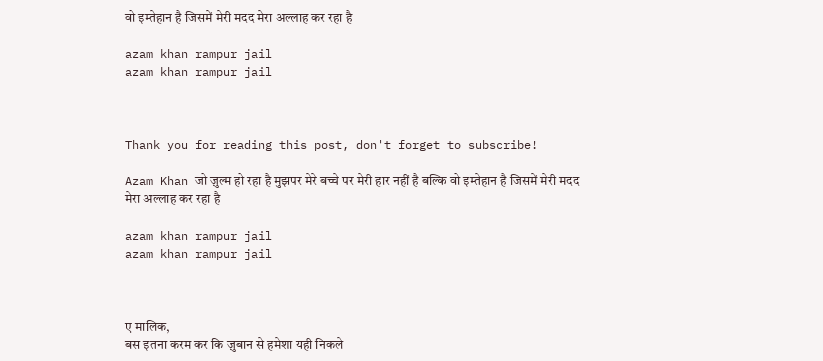वो इम्तेहान है जिसमें मेरी मदद मेरा अल्लाह कर रहा है

azam khan rampur jail
azam khan rampur jail



Thank you for reading this post, don't forget to subscribe!

Azam Khan जो ज़ुल्म हो रहा है मुझपर मेरे बच्चे पर मेरी हार नहीं है बल्कि वो इम्तेहान है जिसमें मेरी मदद मेरा अल्लाह कर रहा है

azam khan rampur jail
azam khan rampur jail



ए मालिक,
बस इतना करम कर कि ज़ुबान से हमेशा यही निकले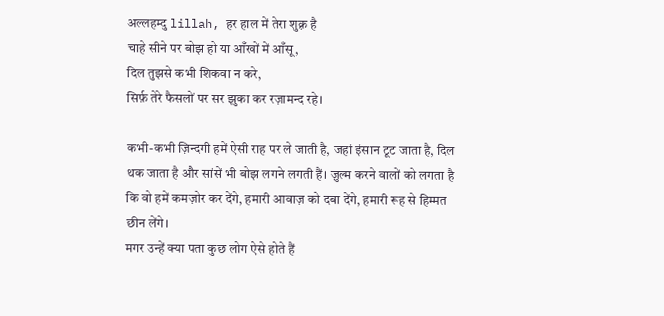अल्लहम्दु lillah, हर हाल में तेरा शुक़्र है
चाहे सीने पर बोझ हो या आँखों में आँसू,
दिल तुझसे कभी शिकवा न करे,
सिर्फ़ तेरे फैसलों पर सर झुका कर रज़ामन्द रहे।

कभी-कभी ज़िन्दगी हमें ऐसी राह पर ले जाती है, जहां इंसान टूट जाता है, दिल थक जाता है और सांसें भी बोझ लगने लगती हैं। ज़ुल्म करने वालों को लगता है कि वो हमें कमज़ोर कर देंगे, हमारी आवाज़ को दबा देंगे, हमारी रूह से हिम्मत छीन लेंगे।
मगर उन्हें क्या पता कुछ लोग ऐसे होते हैं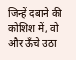जिन्हें दबाने की कोशिश में, वो और ऊँचे उठा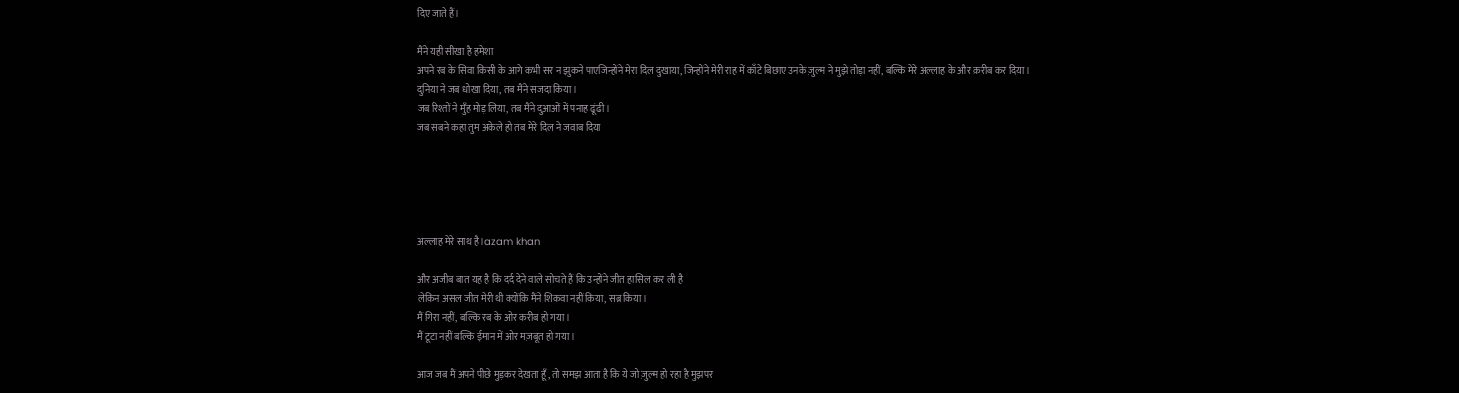दिए जाते हैं।

मैंने यही सीखा है हमेशा
अपने रब के सिवा किसी के आगे कभी सर न झुकने पाएजिन्होंने मेरा दिल दुखाया, जिन्होंने मेरी राह में काँटे बिछाए उनके ज़ुल्म ने मुझे तोड़ा नहीं, बल्कि मेरे अल्लाह के और क़रीब कर दिया।
दुनिया ने जब धोखा दिया, तब मैंने सजदा किया।
जब रिश्तों ने मुँह मोड़ लिया, तब मैंने दुआओं में पनाह ढूंढी।
जब सबने कहा तुम अकेले हो तब मेरे दिल ने जवाब दिया





अल्लाह मेरे साथ है।azam khan

और अजीब बात यह है कि दर्द देने वाले सोचते हैं कि उन्होंने जीत हासिल कर ली है
लेकिन असल जीत मेरी थी क्योंकि मैंने शिकवा नहीं किया, सब्र किया।
मैं गिरा नहीं, बल्कि रब के ओर करीब हो गया।
मैं टूटा नहीं बल्कि ईमान में ओर मज़बूत हो गया।

आज जब मैं अपने पीछे मुड़कर देखता हूँ, तो समझ आता है कि ये जो ज़ुल्म हो रहा है मुझपर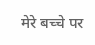मेरे बच्चे पर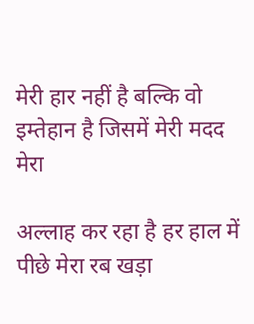मेरी हार नहीं है बल्कि वो इम्तेहान है जिसमें मेरी मदद मेरा

अल्लाह कर रहा है हर हाल में पीछे मेरा रब खड़ा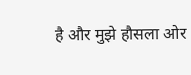है और मुझे हौसला ओर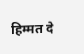हिम्मत दे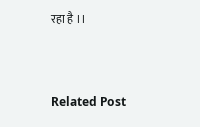रहा है ।।



Related Post